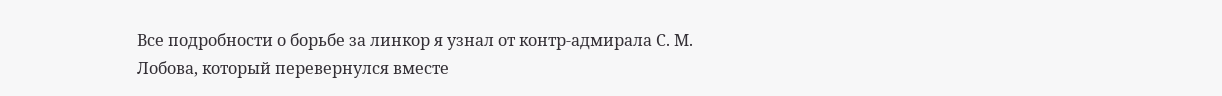Все подробности о борьбе за линкор я узнал от контр-адмирала С. М. Лобова, который перевернулся вместе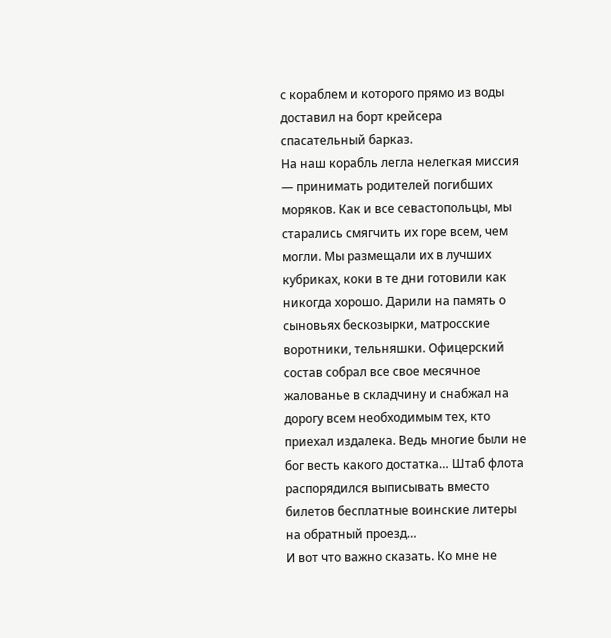с кораблем и которого прямо из воды доставил на борт крейсера спасательный барказ.
На наш корабль легла нелегкая миссия — принимать родителей погибших моряков. Как и все севастопольцы, мы старались смягчить их горе всем, чем могли. Мы размещали их в лучших кубриках, коки в те дни готовили как никогда хорошо. Дарили на память о сыновьях бескозырки, матросские воротники, тельняшки. Офицерский состав собрал все свое месячное жалованье в складчину и снабжал на дорогу всем необходимым тех, кто приехал издалека. Ведь многие были не бог весть какого достатка… Штаб флота распорядился выписывать вместо билетов бесплатные воинские литеры на обратный проезд…
И вот что важно сказать. Ко мне не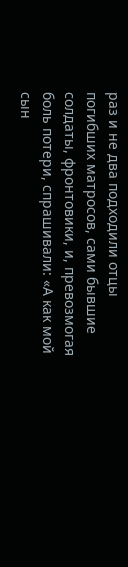раз и не два подходили отцы погибших матросов, сами бывшие солдаты, фронтовики, и, превозмогая боль потери, спрашивали: «А как мой сын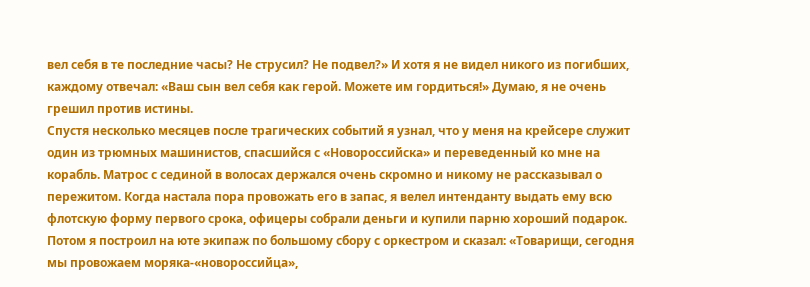вел себя в те последние часы? Не струсил? Не подвел?» И хотя я не видел никого из погибших, каждому отвечал: «Ваш сын вел себя как герой. Можете им гордиться!» Думаю, я не очень грешил против истины.
Спустя несколько месяцев после трагических событий я узнал, что у меня на крейсере служит один из трюмных машинистов, спасшийся с «Новороссийска» и переведенный ко мне на корабль. Матрос с сединой в волосах держался очень скромно и никому не рассказывал о пережитом. Когда настала пора провожать его в запас, я велел интенданту выдать ему всю флотскую форму первого срока, офицеры собрали деньги и купили парню хороший подарок. Потом я построил на юте экипаж по большому сбору с оркестром и сказал: «Товарищи, сегодня мы провожаем моряка-«новороссийца»,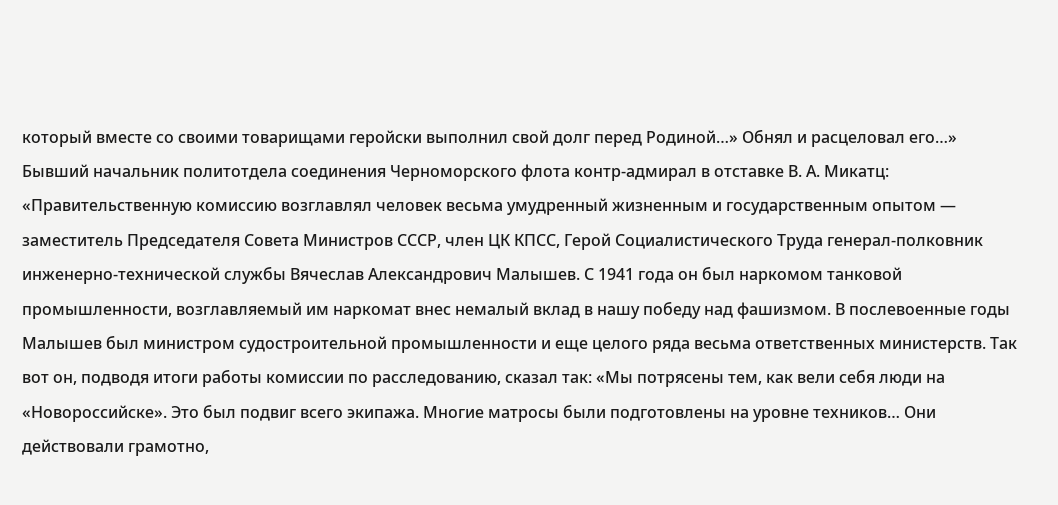который вместе со своими товарищами геройски выполнил свой долг перед Родиной…» Обнял и расцеловал его…»
Бывший начальник политотдела соединения Черноморского флота контр-адмирал в отставке В. А. Микатц:
«Правительственную комиссию возглавлял человек весьма умудренный жизненным и государственным опытом — заместитель Председателя Совета Министров СССР, член ЦК КПСС, Герой Социалистического Труда генерал-полковник инженерно-технической службы Вячеслав Александрович Малышев. С 1941 года он был наркомом танковой промышленности, возглавляемый им наркомат внес немалый вклад в нашу победу над фашизмом. В послевоенные годы Малышев был министром судостроительной промышленности и еще целого ряда весьма ответственных министерств. Так вот он, подводя итоги работы комиссии по расследованию, сказал так: «Мы потрясены тем, как вели себя люди на «Новороссийске». Это был подвиг всего экипажа. Многие матросы были подготовлены на уровне техников… Они действовали грамотно,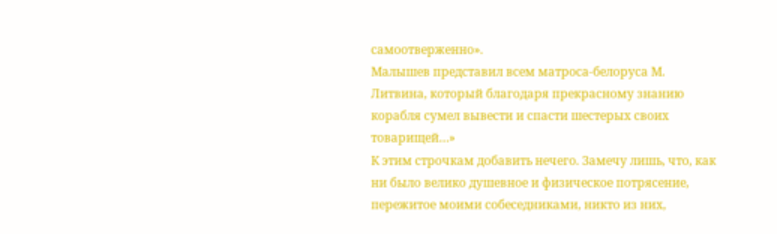самоотверженно».
Малышев представил всем матроса-белоруса М. Литвина, который благодаря прекрасному знанию корабля сумел вывести и спасти шестерых своих товарищей…»
К этим строчкам добавить нечего. Замечу лишь, что, как ни было велико душевное и физическое потрясение, пережитое моими собеседниками, никто из них,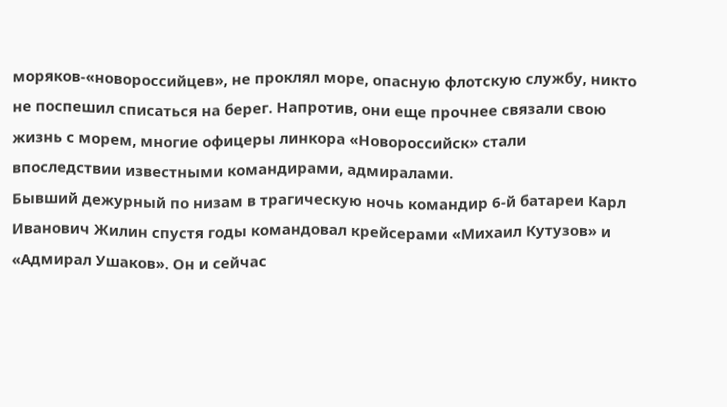моряков-«новороссийцев», не проклял море, опасную флотскую службу, никто не поспешил списаться на берег. Напротив, они еще прочнее связали свою жизнь с морем, многие офицеры линкора «Новороссийск» стали впоследствии известными командирами, адмиралами.
Бывший дежурный по низам в трагическую ночь командир 6-й батареи Карл Иванович Жилин спустя годы командовал крейсерами «Михаил Кутузов» и «Адмирал Ушаков». Он и сейчас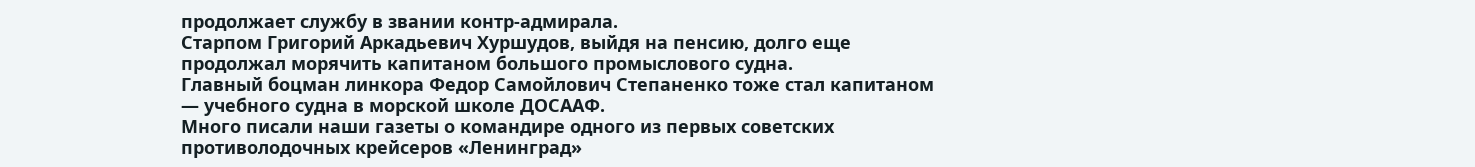продолжает службу в звании контр-адмирала.
Старпом Григорий Аркадьевич Хуршудов, выйдя на пенсию, долго еще продолжал морячить капитаном большого промыслового судна.
Главный боцман линкора Федор Самойлович Степаненко тоже стал капитаном — учебного судна в морской школе ДОСААФ.
Много писали наши газеты о командире одного из первых советских противолодочных крейсеров «Ленинград»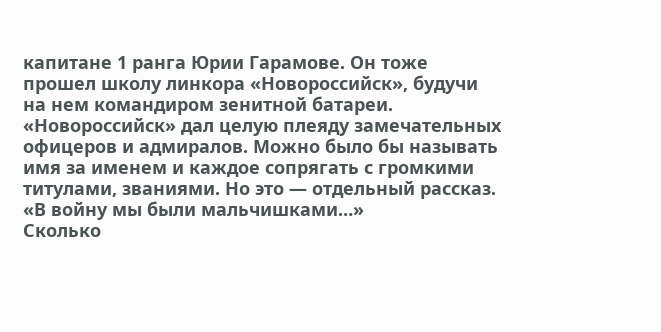капитане 1 ранга Юрии Гарамове. Он тоже прошел школу линкора «Новороссийск», будучи на нем командиром зенитной батареи.
«Новороссийск» дал целую плеяду замечательных офицеров и адмиралов. Можно было бы называть имя за именем и каждое сопрягать с громкими титулами, званиями. Но это — отдельный рассказ.
«В войну мы были мальчишками…»
Сколько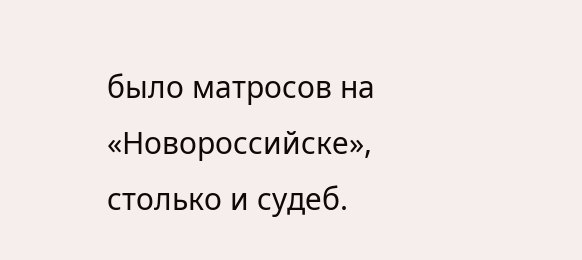было матросов на «Новороссийске», столько и судеб.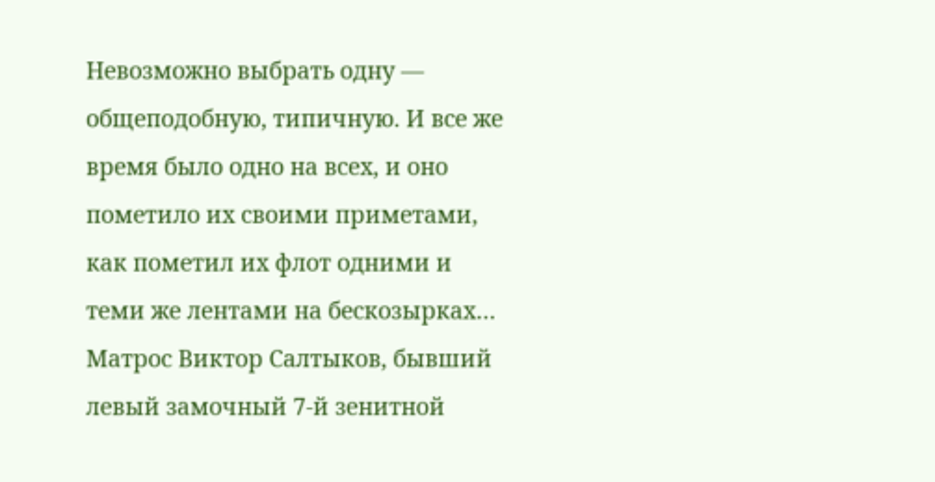Невозможно выбрать одну — общеподобную, типичную. И все же время было одно на всех, и оно пометило их своими приметами, как пометил их флот одними и теми же лентами на бескозырках…
Матрос Виктор Салтыков, бывший левый замочный 7-й зенитной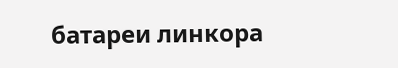батареи линкора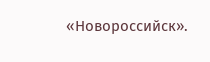«Новороссийск».